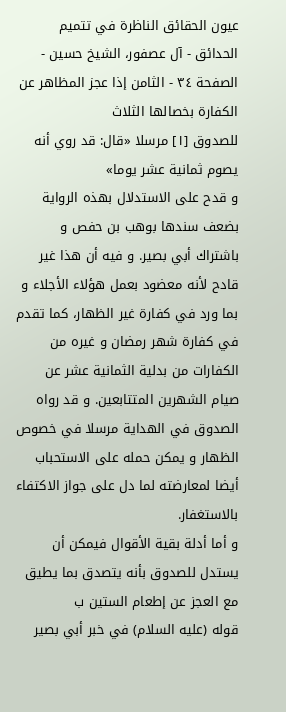عيون الحقائق الناظرة في تتميم الحدائق - آل عصفور، الشيخ حسين - الصفحة ٣٤ - الثامن إذا عجز المظاهر عن الكفارة بخصالها الثلاث
للصدوق [١] مرسلا «قال: قد روي أنه يصوم ثمانية عشر يوما»
و قدح على الاستدلال بهذه الرواية بضعف سندها بوهب بن حفص و باشتراك أبي بصير. و فيه أن هذا غير قادح لأنه معضود بعمل هؤلاء الأجلاء و بما ورد في كفارة غير الظهار، كما تقدم في كفارة شهر رمضان و غيره من الكفارات من بدلية الثمانية عشر عن صيام الشهرين المتتابعين. و قد رواه الصدوق في الهداية مرسلا في خصوص الظهار و يمكن حمله على الاستحباب أيضا لمعارضته لما دل على جواز الاكتفاء بالاستغفار.
و أما أدلة بقية الأقوال فيمكن أن يستدل للصدوق بأنه يتصدق بما يطيق مع العجز عن إطعام الستين ب
قوله (عليه السلام) في خبر أبي بصير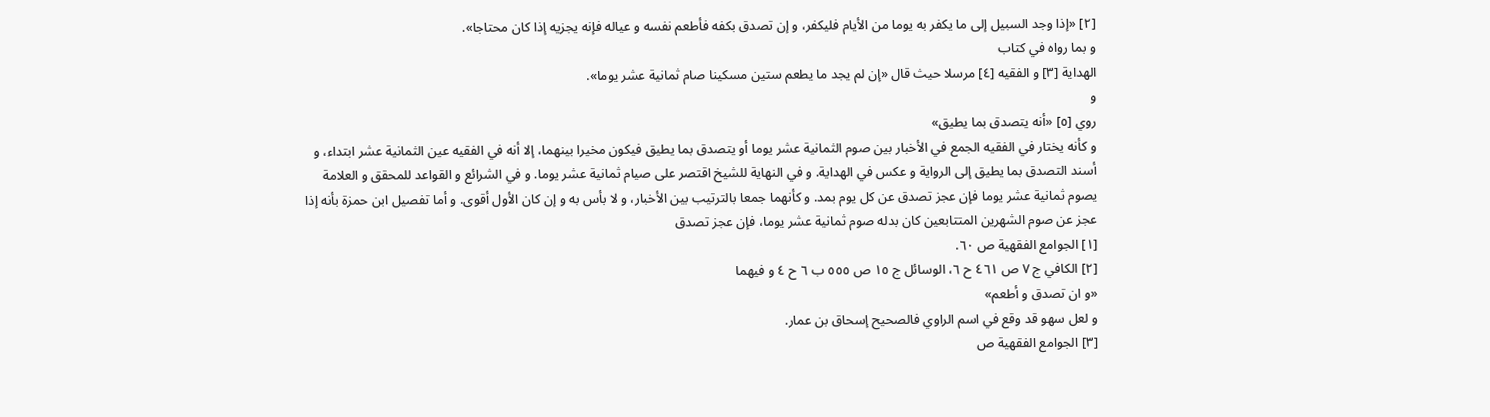[٢] «إذا وجد السبيل إلى ما يكفر به يوما من الأيام فليكفر، و إن تصدق بكفه فأطعم نفسه و عياله فإنه يجزيه إذا كان محتاجا».
و بما رواه في كتاب
الهداية [٣] و الفقيه [٤] مرسلا حيث قال «إن لم يجد ما يطعم ستين مسكينا صام ثمانية عشر يوما».
و
روي [٥] «أنه يتصدق بما يطيق»
و كأنه يختار في الفقيه الجمع في الأخبار بين صوم الثمانية عشر يوما أو يتصدق بما يطيق فيكون مخيرا بينهما، إلا أنه في الفقيه عين الثمانية عشر ابتداء، و أسند التصدق بما يطيق إلى الرواية و عكس في الهداية. و في النهاية للشيخ اقتصر على صيام ثمانية عشر يوما. و في الشرائع و القواعد للمحقق و العلامة يصوم ثمانية عشر يوما فإن عجز تصدق عن كل يوم بمد. و كأنهما جمعا بالترتيب بين الأخبار، و لا بأس به و إن كان الأول أقوى. و أما تفصيل ابن حمزة بأنه إذا عجز عن صوم الشهرين المتتابعين كان بدله صوم ثمانية عشر يوما، فإن عجز تصدق
[١] الجوامع الفقهية ص ٦٠.
[٢] الكافي ج ٧ ص ٤٦١ ح ٦، الوسائل ج ١٥ ص ٥٥٥ ب ٦ ح ٤ و فيهما
«و ان تصدق و أطعم»
و لعل سهو قد وقع في اسم الراوي فالصحيح إسحاق بن عمار.
[٣] الجوامع الفقهية ص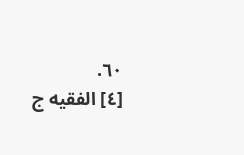٦٠.
[٤] الفقيه ج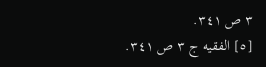٣ ص ٣٤١.
[٥] الفقيه ج ٣ ص ٣٤١.